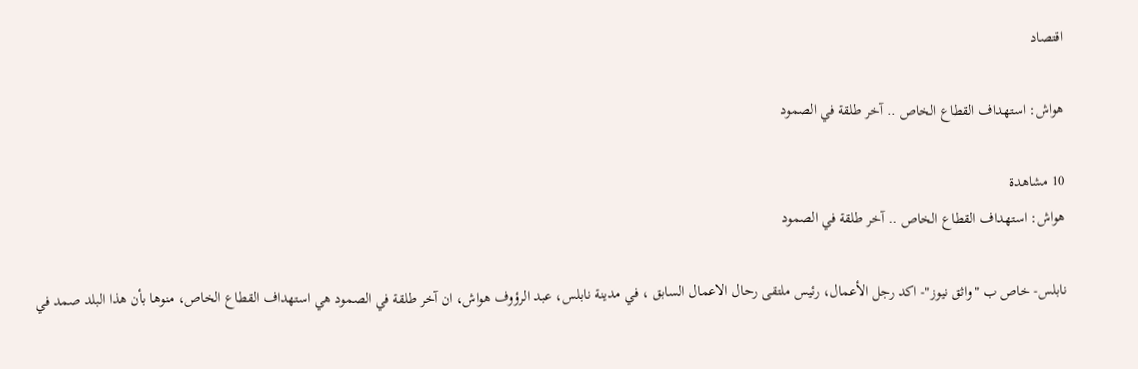اقتصاد

هواش: استهداف القطاع الخاص .. آخر طلقة في الصمود

10 مشاهدة
هواش: استهداف القطاع الخاص .. آخر طلقة في الصمود

نابلس- خاص ب "واثق نيوز"- اكد رجل الأعمال، رئيس ملتقى رحال الاعمال السابق ، في مدينة نابلس، عبد الرؤوف هواش، ان آخر طلقة في الصمود هي استهداف القطاع الخاص، منوها بأن هذا البلد صمد في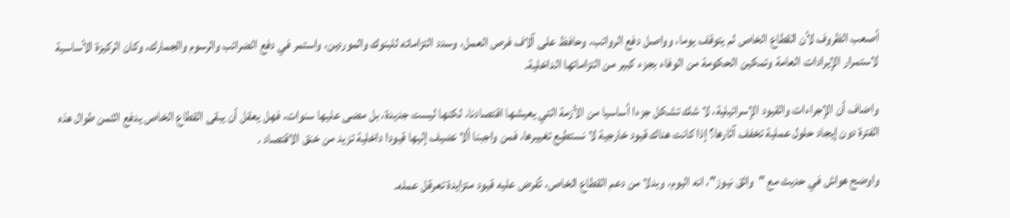أصعب الظروف لأن القطاع الخاص لم يتوقف يوما، وواصل دفع الرواتب، وحافظ على آلاف فرص العمل، وسدد التزاماته للبنوك والموردين، واستمر في دفع الضرائب والرسوم والجمارك، وكان الركيزة الأساسية لاستمرار الإيرادات العامة وتمكين الحكومة من الوفاء بجزء كبير من التزاماتها الداخلية.

واضاف أن الإجراءات والقيود الإسرائيلية، لا شك تشكل جزءا أساسيا من الأزمة التي يعيشها اقتصادنا، لكنها ليست جديدة، بل مضى عليها سنوات، فهل يعقل أن يبقى القطاع الخاص يدفع الثمن طوال هذه الفترة دون إيجاد حلول عملية تخفف آثارها؟ إذا كانت هناك قيود خارجية لا نستطيع تغييرها، فمن واجبنا ألا نضيف إليها قيودا داخلية تزيد من خنق الاقتصاد .

واوضح هواش في حديث مع "واثق نيوز"، انه اليوم، وبدلا من دعم القطاع الخاص، تُفرض عليه قيود متزايدة تعرقل عمله.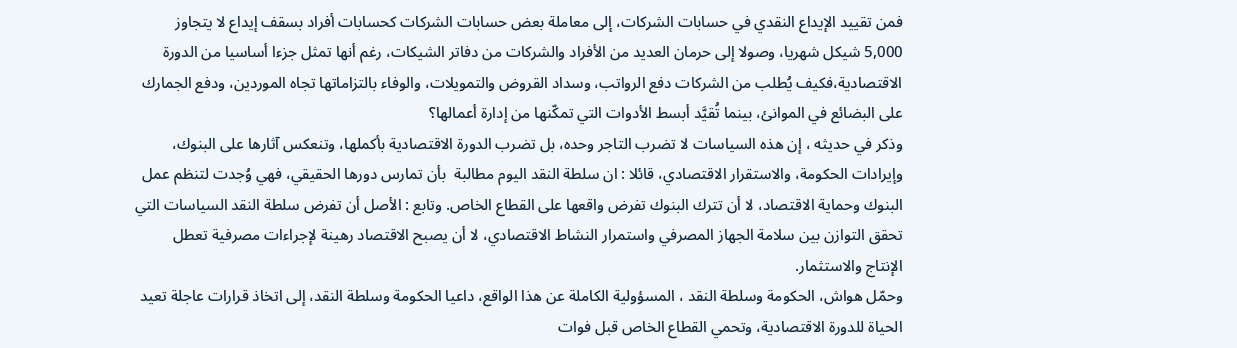فمن تقييد الإيداع النقدي في حسابات الشركات، إلى معاملة بعض حسابات الشركات كحسابات أفراد بسقف إيداع لا يتجاوز 5,000 شيكل شهريا، وصولا إلى حرمان العديد من الأفراد والشركات من دفاتر الشيكات، رغم أنها تمثل جزءا أساسيا من الدورة الاقتصادية،فكيف يُطلب من الشركات دفع الرواتب، وسداد القروض والتمويلات، والوفاء بالتزاماتها تجاه الموردين، ودفع الجمارك على البضائع في الموانئ، بينما تُقيَّد أبسط الأدوات التي تمكّنها من إدارة أعمالها؟
وذكر في حديثه ، إن هذه السياسات لا تضرب التاجر وحده، بل تضرب الدورة الاقتصادية بأكملها، وتنعكس آثارها على البنوك، وإيرادات الحكومة، والاستقرار الاقتصادي، قائلا : ان سلطة النقد اليوم مطالبة  بأن تمارس دورها الحقيقي، فهي وُجدت لتنظم عمل البنوك وحماية الاقتصاد، لا أن تترك البنوك تفرض واقعها على القطاع الخاص. وتابع : الأصل أن تفرض سلطة النقد السياسات التي تحقق التوازن بين سلامة الجهاز المصرفي واستمرار النشاط الاقتصادي، لا أن يصبح الاقتصاد رهينة لإجراءات مصرفية تعطل الإنتاج والاستثمار.
وحمّل هواش، الحكومة وسلطة النقد ، المسؤولية الكاملة عن هذا الواقع، داعيا الحكومة وسلطة النقد، إلى اتخاذ قرارات عاجلة تعيد الحياة للدورة الاقتصادية، وتحمي القطاع الخاص قبل فوات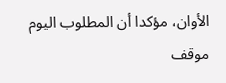الأوان، مؤكدا أن المطلوب اليوم موقف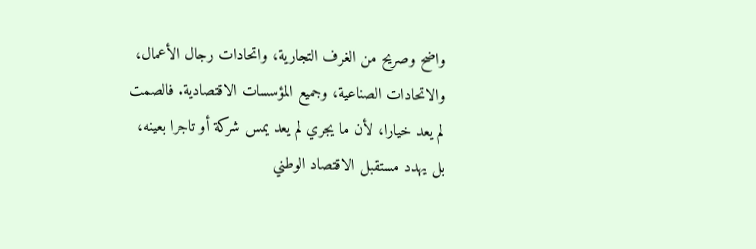واضح وصريح من الغرف التجارية، واتحادات رجال الأعمال، والاتحادات الصناعية، وجميع المؤسسات الاقتصادية. فالصمت لم يعد خيارا، لأن ما يجري لم يعد يمس شركة أو تاجرا بعينه، بل يهدد مستقبل الاقتصاد الوطني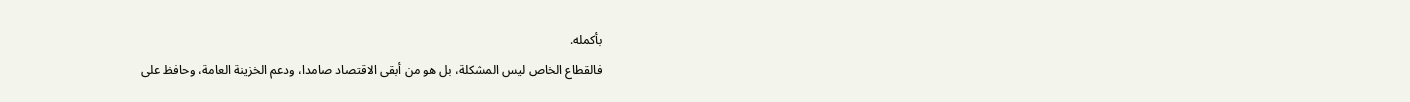بأكمله.
فالقطاع الخاص ليس المشكلة، بل هو من أبقى الاقتصاد صامدا، ودعم الخزينة العامة، وحافظ على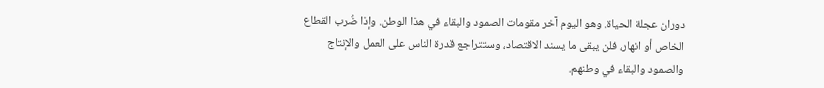دوران عجلة الحياة. وهو اليوم آخر مقومات الصمود والبقاء في هذا الوطن. وإذا ضُرب القطاع الخاص أو انهار، فلن يبقى ما يسند الاقتصاد، وستتراجع قدرة الناس على العمل والإنتاج والصمود والبقاء في وطنهم.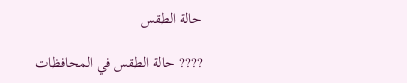حالة الطقس

???? حالة الطقس في المحافظات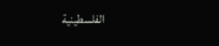الفلسطينية